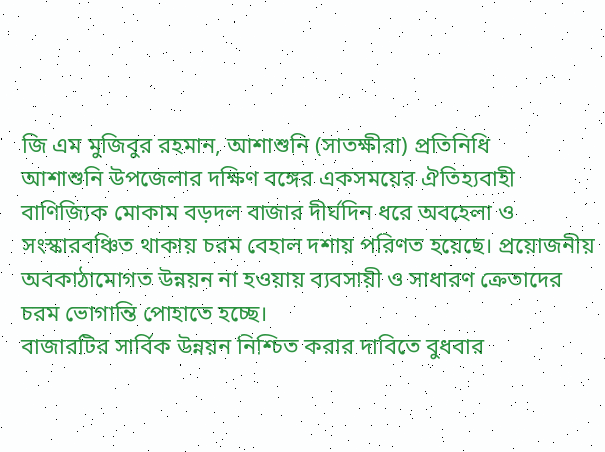জি এম মুজিবুর রহমান, আশাশুনি (সাতক্ষীরা) প্রতিনিধি
আশাশুনি উপজেলার দক্ষিণ বঙ্গের একসময়ের ঐতিহ্যবাহী বাণিজ্যিক মোকাম বড়দল বাজার দীর্ঘদিন ধরে অবহেলা ও সংস্কারবঞ্চিত থাকায় চরম বেহাল দশায় পরিণত হয়েছে। প্রয়োজনীয় অবকাঠামোগত উন্নয়ন না হওয়ায় ব্যবসায়ী ও সাধারণ ক্রেতাদের চরম ভোগান্তি পোহাতে হচ্ছে।
বাজারটির সার্বিক উন্নয়ন নিশ্চিত করার দাবিতে বুধবার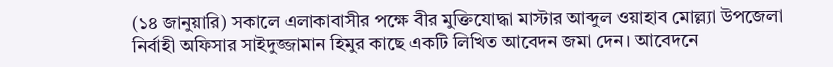(১৪ জানুয়ারি) সকালে এলাকাবাসীর পক্ষে বীর মুক্তিযোদ্ধা মাস্টার আব্দুল ওয়াহাব মোল্ল্যা উপজেলা নির্বাহী অফিসার সাইদুজ্জামান হিমুর কাছে একটি লিখিত আবেদন জমা দেন। আবেদনে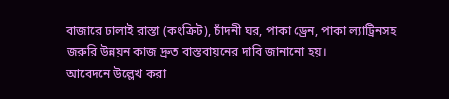বাজারে ঢালাই রাস্তা (কংক্রিট), চাঁদনী ঘর, পাকা ড্রেন, পাকা ল্যাট্রিনসহ জরুরি উন্নয়ন কাজ দ্রুত বাস্তবায়নের দাবি জানানো হয়।
আবেদনে উল্লেখ করা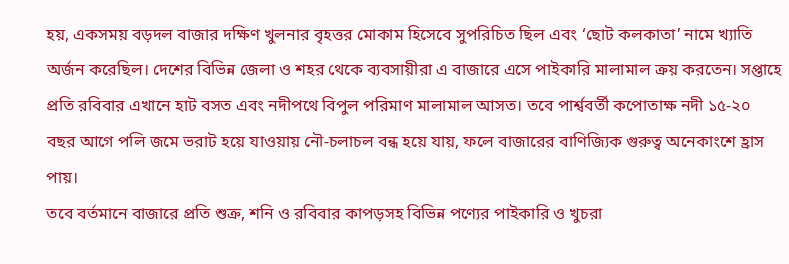হয়, একসময় বড়দল বাজার দক্ষিণ খুলনার বৃহত্তর মোকাম হিসেবে সুপরিচিত ছিল এবং ‘ছোট কলকাতা’ নামে খ্যাতি অর্জন করেছিল। দেশের বিভিন্ন জেলা ও শহর থেকে ব্যবসায়ীরা এ বাজারে এসে পাইকারি মালামাল ক্রয় করতেন। সপ্তাহে প্রতি রবিবার এখানে হাট বসত এবং নদীপথে বিপুল পরিমাণ মালামাল আসত। তবে পার্শ্ববর্তী কপোতাক্ষ নদী ১৫-২০ বছর আগে পলি জমে ভরাট হয়ে যাওয়ায় নৌ-চলাচল বন্ধ হয়ে যায়, ফলে বাজারের বাণিজ্যিক গুরুত্ব অনেকাংশে হ্রাস পায়।
তবে বর্তমানে বাজারে প্রতি শুক্র, শনি ও রবিবার কাপড়সহ বিভিন্ন পণ্যের পাইকারি ও খুচরা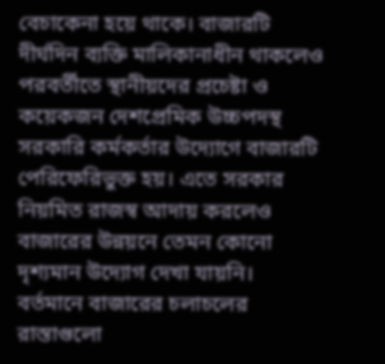বেচাকেনা হয়ে থাকে। বাজারটি দীর্ঘদিন ব্যক্তি মালিকানাধীন থাকলেও পরবর্তীতে স্থানীয়দের প্রচেষ্টা ও কয়েকজন দেশপ্রেমিক উচ্চপদস্থ সরকারি কর্মকর্তার উদ্যোগে বাজারটি পেরিফেরিভুক্ত হয়। এতে সরকার নিয়মিত রাজস্ব আদায় করলেও বাজারের উন্নয়নে তেমন কোনো দৃশ্যমান উদ্যোগ দেখা যায়নি।
বর্তমানে বাজারের চলাচলের রাস্তাগুলো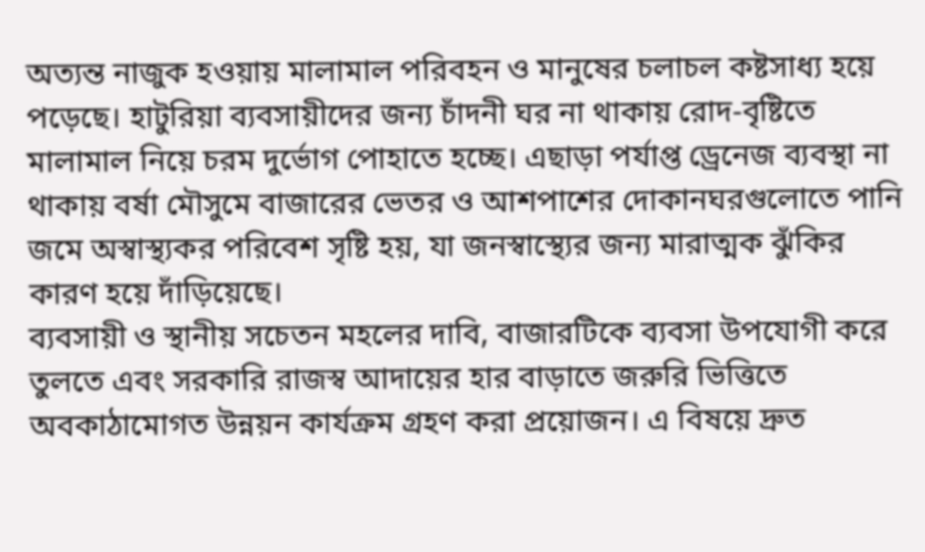অত্যন্ত নাজুক হওয়ায় মালামাল পরিবহন ও মানুষের চলাচল কষ্টসাধ্য হয়ে পড়েছে। হাটুরিয়া ব্যবসায়ীদের জন্য চাঁদনী ঘর না থাকায় রোদ-বৃষ্টিতে মালামাল নিয়ে চরম দুর্ভোগ পোহাতে হচ্ছে। এছাড়া পর্যাপ্ত ড্রেনেজ ব্যবস্থা না থাকায় বর্ষা মৌসুমে বাজারের ভেতর ও আশপাশের দোকানঘরগুলোতে পানি জমে অস্বাস্থ্যকর পরিবেশ সৃষ্টি হয়, যা জনস্বাস্থ্যের জন্য মারাত্মক ঝুঁকির কারণ হয়ে দাঁড়িয়েছে।
ব্যবসায়ী ও স্থানীয় সচেতন মহলের দাবি, বাজারটিকে ব্যবসা উপযোগী করে তুলতে এবং সরকারি রাজস্ব আদায়ের হার বাড়াতে জরুরি ভিত্তিতে অবকাঠামোগত উন্নয়ন কার্যক্রম গ্রহণ করা প্রয়োজন। এ বিষয়ে দ্রুত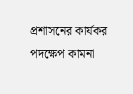প্রশাসনের কার্যকর পদক্ষেপ কামনা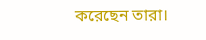করেছেন তারা।